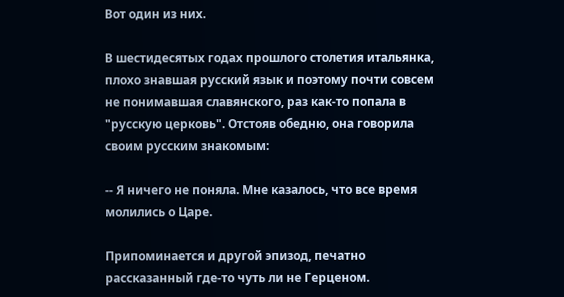Вот один из них.

В шестидесятых годах прошлого столетия итальянка, плохо знавшая русский язык и поэтому почти совсем не понимавшая славянского, раз как-то попала в "русскую церковь". Отстояв обедню, она говорила своим русским знакомым:

-- Я ничего не поняла. Мне казалось, что все время молились о Царе.

Припоминается и другой эпизод, печатно рассказанный где-то чуть ли не Герценом.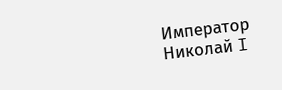Император Николай I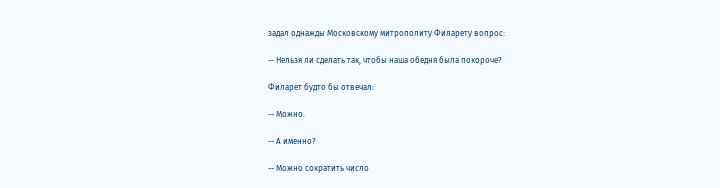задал однажды Московскому митрополиту Филарету вопрос:

-- Нельзя ли сделать так, чтобы наша обедня была покороче?

Филарет будто бы отвечал:

-- Можно.

-- А именно?

-- Можно сократить число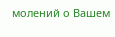молений о Вашем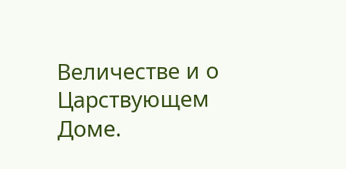Величестве и о Царствующем Доме.